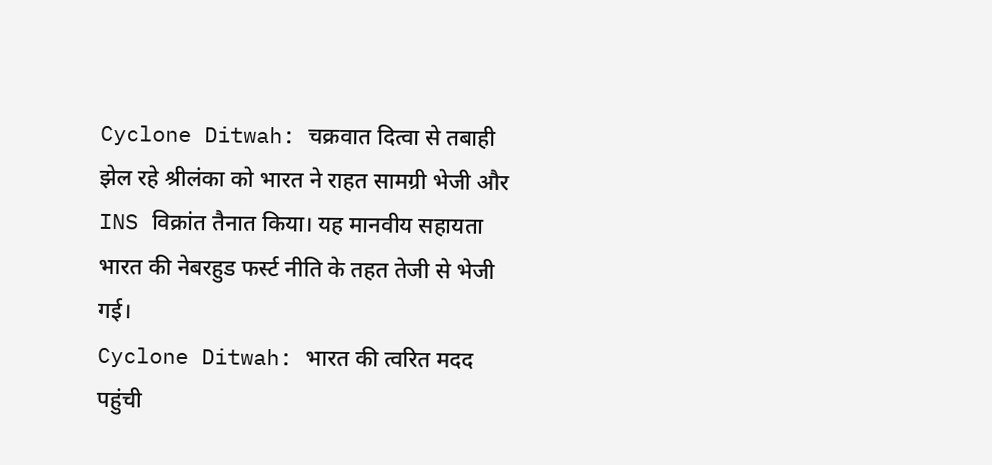Cyclone Ditwah: चक्रवात दित्वा से तबाही झेल रहे श्रीलंका को भारत ने राहत सामग्री भेजी और INS विक्रांत तैनात किया। यह मानवीय सहायता भारत की नेबरहुड फर्स्ट नीति के तहत तेजी से भेजी गई।
Cyclone Ditwah: भारत की त्वरित मदद पहुंची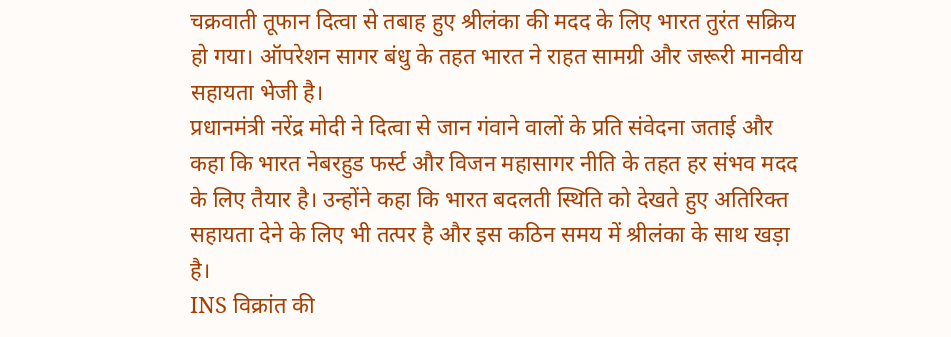चक्रवाती तूफान दित्वा से तबाह हुए श्रीलंका की मदद के लिए भारत तुरंत सक्रिय हो गया। ऑपरेशन सागर बंधु के तहत भारत ने राहत सामग्री और जरूरी मानवीय सहायता भेजी है।
प्रधानमंत्री नरेंद्र मोदी ने दित्वा से जान गंवाने वालों के प्रति संवेदना जताई और कहा कि भारत नेबरहुड फर्स्ट और विजन महासागर नीति के तहत हर संभव मदद के लिए तैयार है। उन्होंने कहा कि भारत बदलती स्थिति को देखते हुए अतिरिक्त सहायता देने के लिए भी तत्पर है और इस कठिन समय में श्रीलंका के साथ खड़ा है।
INS विक्रांत की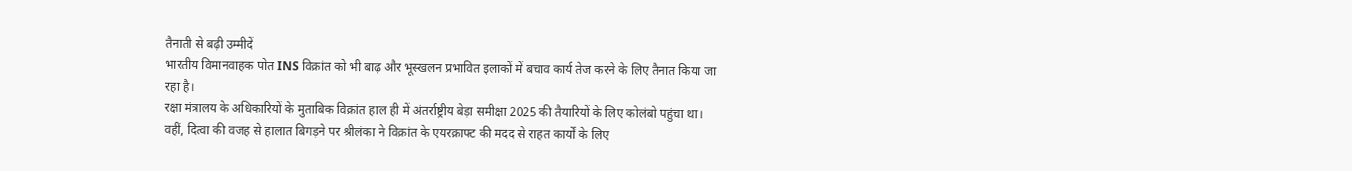तैनाती से बढ़ी उम्मीदें
भारतीय विमानवाहक पोत INS विक्रांत को भी बाढ़ और भूस्खलन प्रभावित इलाकों में बचाव कार्य तेज करने के लिए तैनात किया जा रहा है।
रक्षा मंत्रालय के अधिकारियों के मुताबिक विक्रांत हाल ही में अंतर्राष्ट्रीय बेड़ा समीक्षा 2025 की तैयारियों के लिए कोलंबो पहुंचा था। वहीं, दित्वा की वजह से हालात बिगड़ने पर श्रीलंका ने विक्रांत के एयरक्राफ्ट की मदद से राहत कार्यों के लिए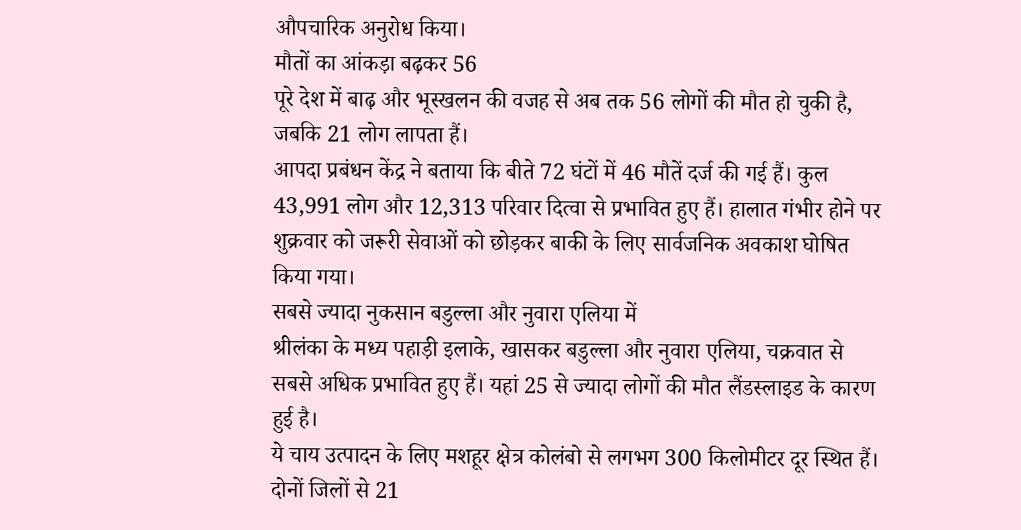औपचारिक अनुरोध किया।
मौतों का आंकड़ा बढ़कर 56
पूरे देश में बाढ़ और भूस्खलन की वजह से अब तक 56 लोगों की मौत हो चुकी है, जबकि 21 लोग लापता हैं।
आपदा प्रबंधन केंद्र ने बताया कि बीते 72 घंटों में 46 मौतें दर्ज की गई हैं। कुल 43,991 लोग और 12,313 परिवार दित्वा से प्रभावित हुए हैं। हालात गंभीर होने पर शुक्रवार को जरूरी सेवाओं को छोड़कर बाकी के लिए सार्वजनिक अवकाश घोषित किया गया।
सबसे ज्यादा नुकसान बडुल्ला और नुवारा एलिया में
श्रीलंका के मध्य पहाड़ी इलाके, खासकर बडुल्ला और नुवारा एलिया, चक्रवात से सबसे अधिक प्रभावित हुए हैं। यहां 25 से ज्यादा लोगों की मौत लैंडस्लाइड के कारण हुई है।
ये चाय उत्पादन के लिए मशहूर क्षेत्र कोलंबो से लगभग 300 किलोमीटर दूर स्थित हैं। दोनों जिलों से 21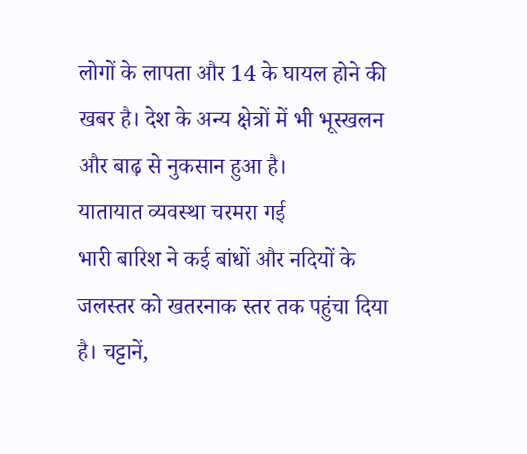लोगों के लापता और 14 के घायल होने की खबर है। देश के अन्य क्षेत्रों में भी भूस्खलन और बाढ़ से नुकसान हुआ है।
यातायात व्यवस्था चरमरा गई
भारी बारिश ने कई बांधों और नदियों के जलस्तर को खतरनाक स्तर तक पहुंचा दिया है। चट्टानें,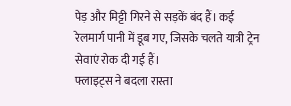पेड़ और मिट्टी गिरने से सड़कें बंद हैं। कई रेलमार्ग पानी में डूब गए, जिसके चलते यात्री ट्रेन सेवाएं रोक दी गई हैं।
फ्लाइट्स ने बदला रास्ता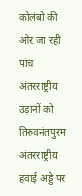कोलंबो की ओर जा रही पांच अंतरराष्ट्रीय उड़ानों को तिरुवनंतपुरम अंतरराष्ट्रीय हवाई अड्डे पर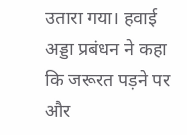उतारा गया। हवाई अड्डा प्रबंधन ने कहा कि जरूरत पड़ने पर और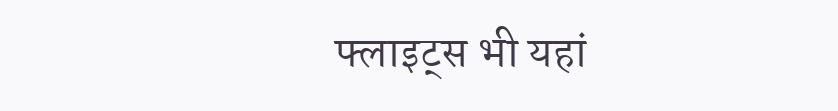फ्लाइट्स भी यहां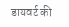डायवर्ट की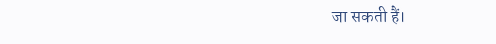जा सकती हैं।